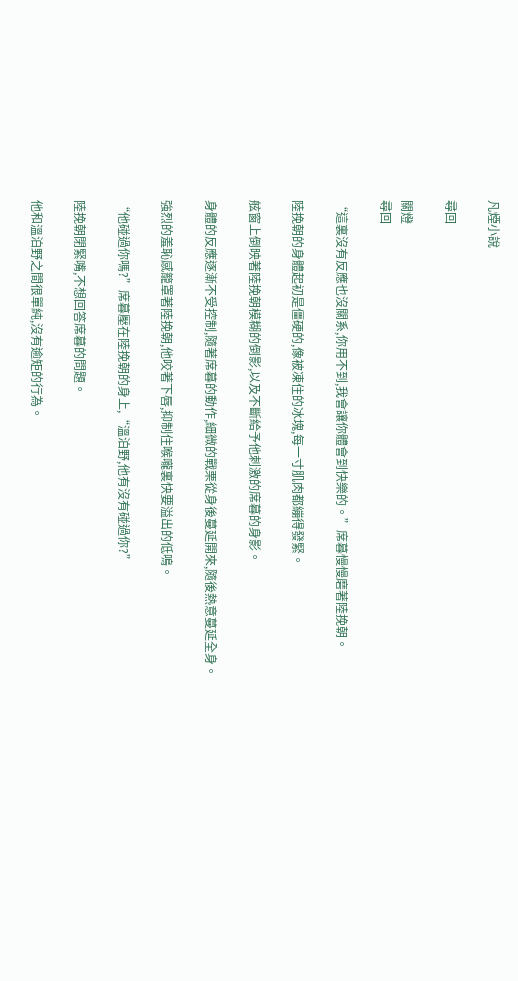凡煙小說

尋回

關燈
尋回

“這裏沒有反應也沒關系,你用不到,我會讓你體會到快樂的。”席暮慢慢磨著陸挽朝。

陸挽朝的身體起初是僵硬的,像被凍住的冰塊,每一寸肌肉都繃得發緊。

舷窗上倒映著陸挽朝模糊的倒影,以及不斷給予他刺激的席暮的身影。

身體的反應逐漸不受控制,隨著席暮的動作,細微的戰栗從身後蔓延開來,隨後熱意蔓延全身。

強烈的羞恥感籠罩著陸挽朝,他咬著下唇,抑制住喉嚨裏快要溢出的低鳴。

“他碰過你嗎?”席暮壓在陸挽朝的身上,“溫泊野,他有沒有碰過你?”

陸挽朝閉緊嘴,不想回答席暮的問題。

他和溫泊野之間很單純,沒有逾矩的行為。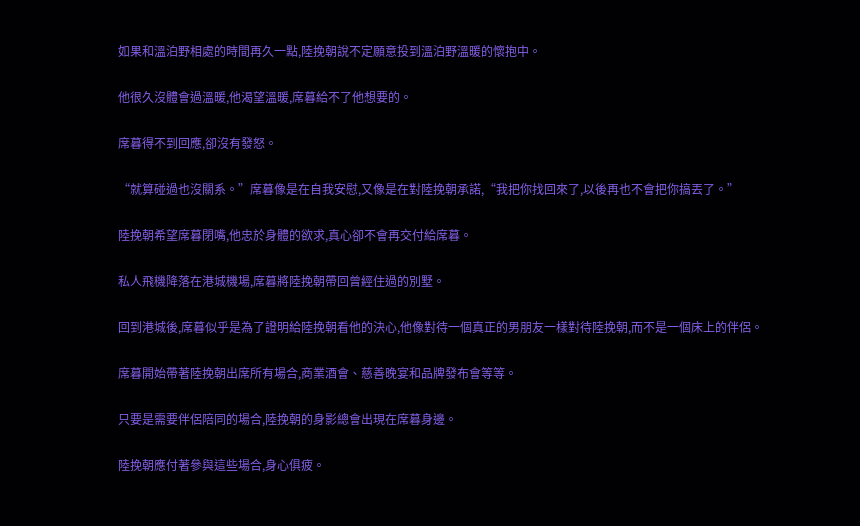如果和溫泊野相處的時間再久一點,陸挽朝說不定願意投到溫泊野溫暖的懷抱中。

他很久沒體會過溫暖,他渴望溫暖,席暮給不了他想要的。

席暮得不到回應,卻沒有發怒。

“就算碰過也沒關系。”席暮像是在自我安慰,又像是在對陸挽朝承諾,“我把你找回來了,以後再也不會把你搞丟了。”

陸挽朝希望席暮閉嘴,他忠於身體的欲求,真心卻不會再交付給席暮。

私人飛機降落在港城機場,席暮將陸挽朝帶回曾經住過的別墅。

回到港城後,席暮似乎是為了證明給陸挽朝看他的決心,他像對待一個真正的男朋友一樣對待陸挽朝,而不是一個床上的伴侶。

席暮開始帶著陸挽朝出席所有場合,商業酒會、慈善晚宴和品牌發布會等等。

只要是需要伴侶陪同的場合,陸挽朝的身影總會出現在席暮身邊。

陸挽朝應付著參與這些場合,身心俱疲。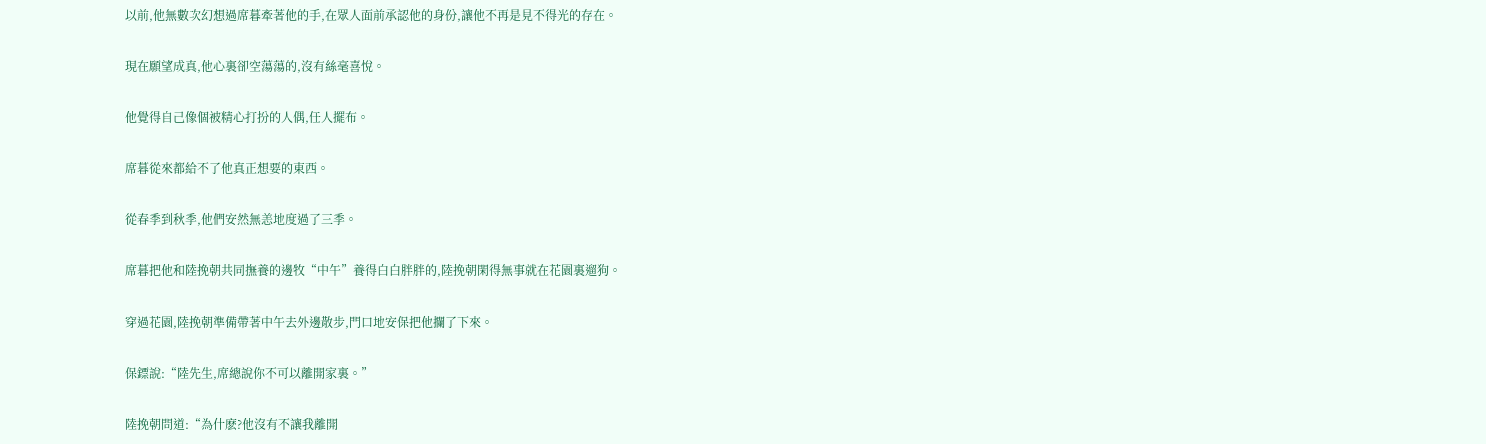以前,他無數次幻想過席暮牽著他的手,在眾人面前承認他的身份,讓他不再是見不得光的存在。

現在願望成真,他心裏卻空蕩蕩的,沒有絲毫喜悅。

他覺得自己像個被精心打扮的人偶,任人擺布。

席暮從來都給不了他真正想要的東西。

從春季到秋季,他們安然無恙地度過了三季。

席暮把他和陸挽朝共同撫養的邊牧“中午”養得白白胖胖的,陸挽朝閑得無事就在花園裏遛狗。

穿過花園,陸挽朝準備帶著中午去外邊散步,門口地安保把他攔了下來。

保鏢說:“陸先生,席總說你不可以離開家裏。”

陸挽朝問道:“為什麽?他沒有不讓我離開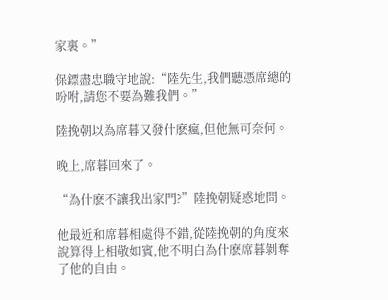家裏。”

保鏢盡忠職守地說:“陸先生,我們聽憑席總的吩咐,請您不要為難我們。”

陸挽朝以為席暮又發什麽瘋,但他無可奈何。

晚上,席暮回來了。

“為什麽不讓我出家門?”陸挽朝疑惑地問。

他最近和席暮相處得不錯,從陸挽朝的角度來說算得上相敬如賓,他不明白為什麽席暮剝奪了他的自由。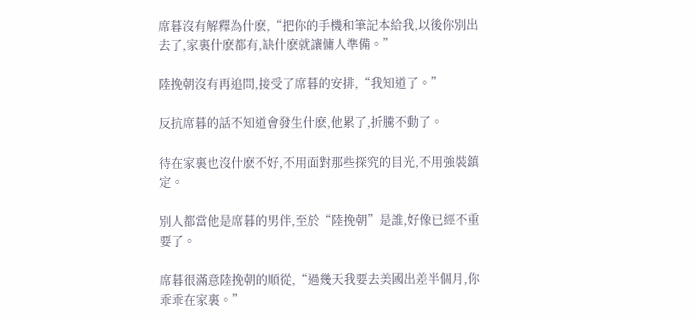席暮沒有解釋為什麽,“把你的手機和筆記本給我,以後你別出去了,家裏什麽都有,缺什麽就讓傭人準備。”

陸挽朝沒有再追問,接受了席暮的安排,“我知道了。”

反抗席暮的話不知道會發生什麽,他累了,折騰不動了。

待在家裏也沒什麽不好,不用面對那些探究的目光,不用強裝鎮定。

別人都當他是席暮的男伴,至於“陸挽朝”是誰,好像已經不重要了。

席暮很滿意陸挽朝的順從,“過幾天我要去美國出差半個月,你乖乖在家裏。”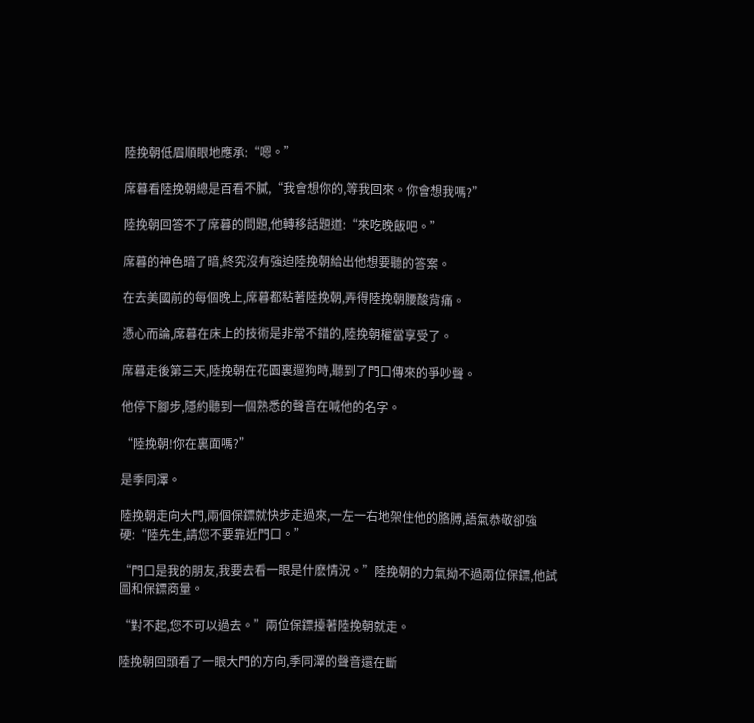陸挽朝低眉順眼地應承:“嗯。”

席暮看陸挽朝總是百看不膩,“我會想你的,等我回來。你會想我嗎?”

陸挽朝回答不了席暮的問題,他轉移話題道:“來吃晚飯吧。”

席暮的神色暗了暗,終究沒有強迫陸挽朝給出他想要聽的答案。

在去美國前的每個晚上,席暮都粘著陸挽朝,弄得陸挽朝腰酸背痛。

憑心而論,席暮在床上的技術是非常不錯的,陸挽朝權當享受了。

席暮走後第三天,陸挽朝在花園裏遛狗時,聽到了門口傳來的爭吵聲。

他停下腳步,隱約聽到一個熟悉的聲音在喊他的名字。

“陸挽朝!你在裏面嗎?”

是季同澤。

陸挽朝走向大門,兩個保鏢就快步走過來,一左一右地架住他的胳膊,語氣恭敬卻強硬:“陸先生,請您不要靠近門口。”

“門口是我的朋友,我要去看一眼是什麽情況。”陸挽朝的力氣拗不過兩位保鏢,他試圖和保鏢商量。

“對不起,您不可以過去。”兩位保鏢擡著陸挽朝就走。

陸挽朝回頭看了一眼大門的方向,季同澤的聲音還在斷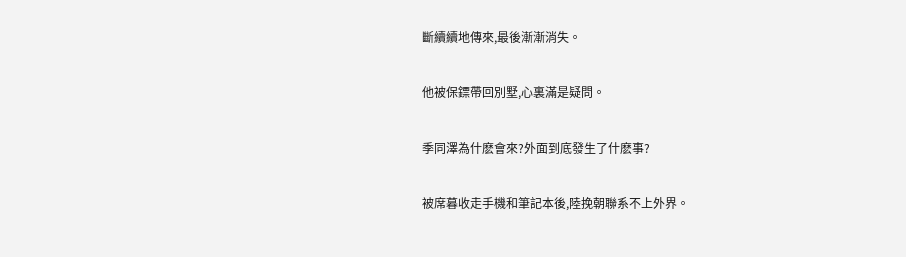斷續續地傳來,最後漸漸消失。

他被保鏢帶回別墅,心裏滿是疑問。

季同澤為什麽會來?外面到底發生了什麽事?

被席暮收走手機和筆記本後,陸挽朝聯系不上外界。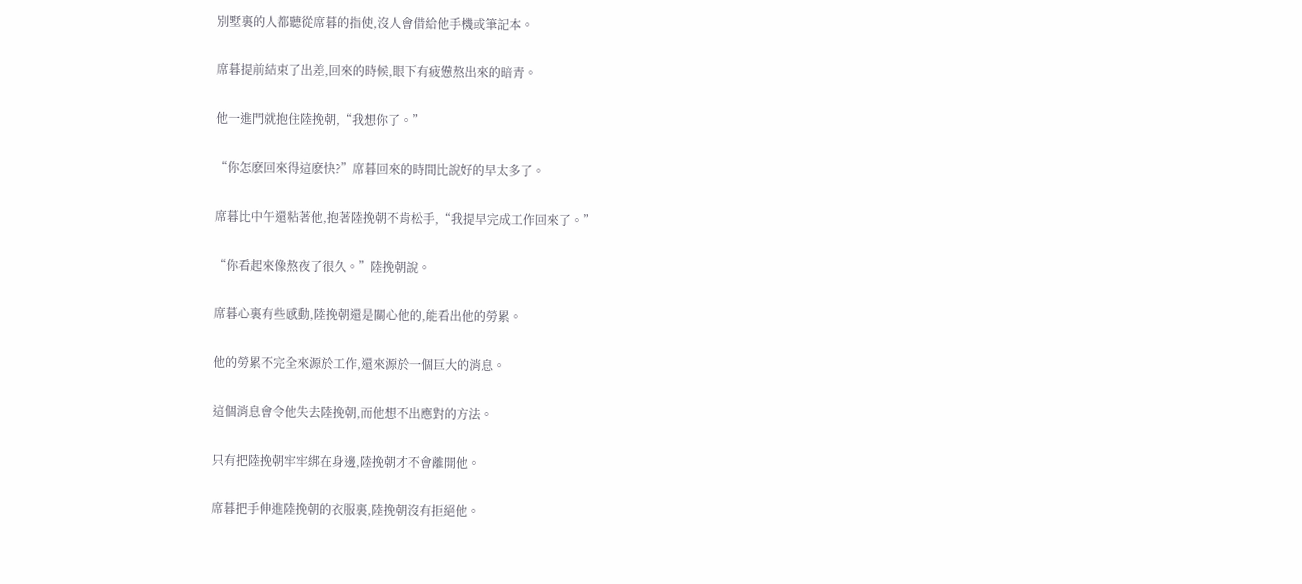別墅裏的人都聽從席暮的指使,沒人會借給他手機或筆記本。

席暮提前結束了出差,回來的時候,眼下有疲憊熬出來的暗青。

他一進門就抱住陸挽朝,“我想你了。”

“你怎麽回來得這麽快?”席暮回來的時間比說好的早太多了。

席暮比中午還粘著他,抱著陸挽朝不肯松手,“我提早完成工作回來了。”

“你看起來像熬夜了很久。”陸挽朝說。

席暮心裏有些感動,陸挽朝還是關心他的,能看出他的勞累。

他的勞累不完全來源於工作,還來源於一個巨大的消息。

這個消息會令他失去陸挽朝,而他想不出應對的方法。

只有把陸挽朝牢牢綁在身邊,陸挽朝才不會離開他。

席暮把手伸進陸挽朝的衣服裏,陸挽朝沒有拒絕他。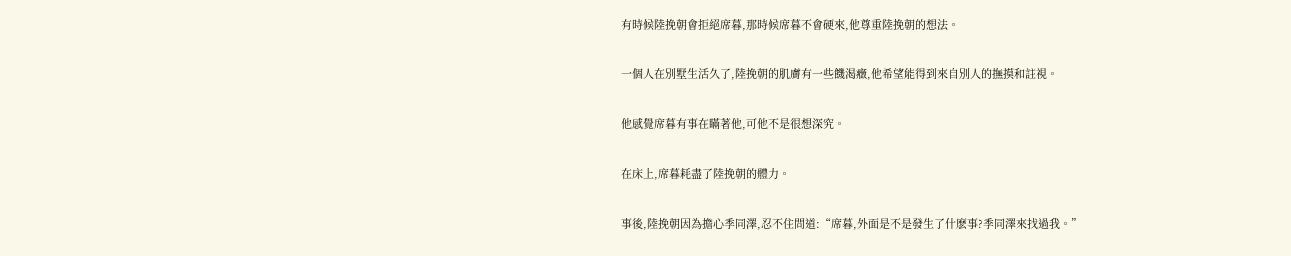有時候陸挽朝會拒絕席暮,那時候席暮不會硬來,他尊重陸挽朝的想法。

一個人在別墅生活久了,陸挽朝的肌膚有一些饑渴癥,他希望能得到來自別人的撫摸和註視。

他感覺席暮有事在瞞著他,可他不是很想深究。

在床上,席暮耗盡了陸挽朝的體力。

事後,陸挽朝因為擔心季同澤,忍不住問道:“席暮,外面是不是發生了什麽事?季同澤來找過我。”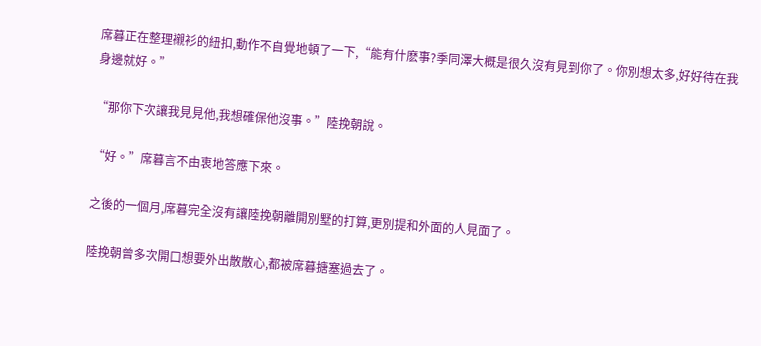席暮正在整理襯衫的紐扣,動作不自覺地頓了一下,“能有什麽事?季同澤大概是很久沒有見到你了。你別想太多,好好待在我身邊就好。”

“那你下次讓我見見他,我想確保他沒事。”陸挽朝說。

“好。”席暮言不由衷地答應下來。

之後的一個月,席暮完全沒有讓陸挽朝離開別墅的打算,更別提和外面的人見面了。

陸挽朝曾多次開口想要外出散散心,都被席暮搪塞過去了。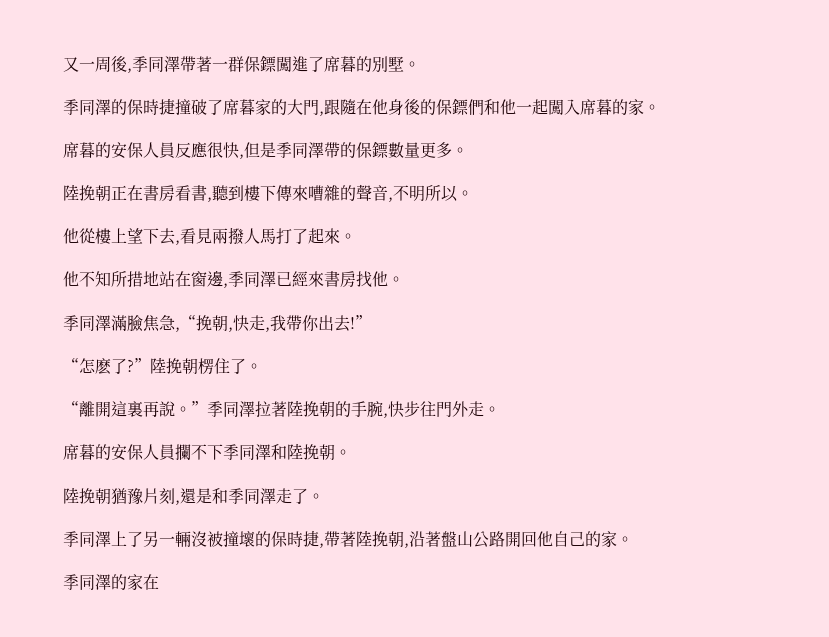又一周後,季同澤帶著一群保鏢闖進了席暮的別墅。

季同澤的保時捷撞破了席暮家的大門,跟隨在他身後的保鏢們和他一起闖入席暮的家。

席暮的安保人員反應很快,但是季同澤帶的保鏢數量更多。

陸挽朝正在書房看書,聽到樓下傳來嘈雜的聲音,不明所以。

他從樓上望下去,看見兩撥人馬打了起來。

他不知所措地站在窗邊,季同澤已經來書房找他。

季同澤滿臉焦急,“挽朝,快走,我帶你出去!”

“怎麽了?”陸挽朝楞住了。

“離開這裏再說。”季同澤拉著陸挽朝的手腕,快步往門外走。

席暮的安保人員攔不下季同澤和陸挽朝。

陸挽朝猶豫片刻,還是和季同澤走了。

季同澤上了另一輛沒被撞壞的保時捷,帶著陸挽朝,沿著盤山公路開回他自己的家。

季同澤的家在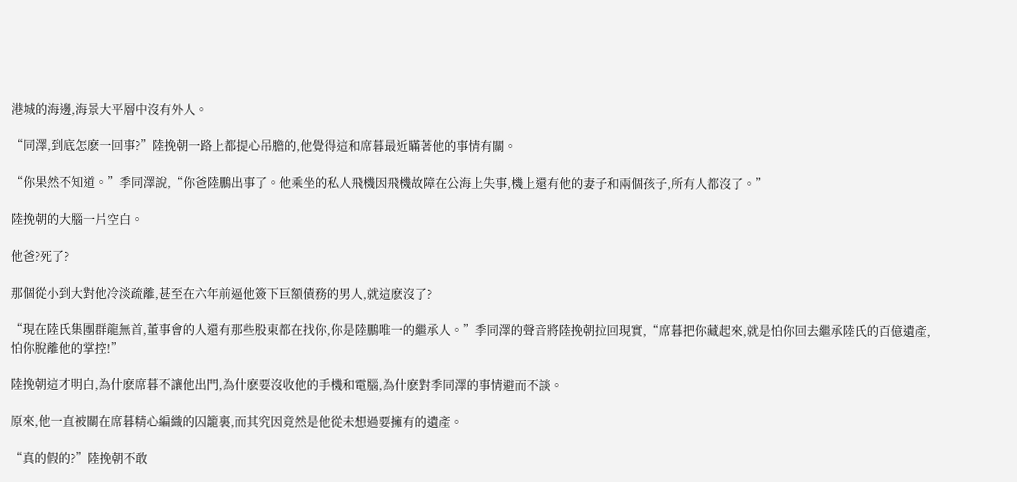港城的海邊,海景大平層中沒有外人。

“同澤,到底怎麽一回事?”陸挽朝一路上都提心吊膽的,他覺得這和席暮最近瞞著他的事情有關。

“你果然不知道。”季同澤說,“你爸陸鵬出事了。他乘坐的私人飛機因飛機故障在公海上失事,機上還有他的妻子和兩個孩子,所有人都沒了。”

陸挽朝的大腦一片空白。

他爸?死了?

那個從小到大對他冷淡疏離,甚至在六年前逼他簽下巨額債務的男人,就這麽沒了?

“現在陸氏集團群龍無首,董事會的人還有那些股東都在找你,你是陸鵬唯一的繼承人。”季同澤的聲音將陸挽朝拉回現實,“席暮把你藏起來,就是怕你回去繼承陸氏的百億遺產,怕你脫離他的掌控!”

陸挽朝這才明白,為什麽席暮不讓他出門,為什麽要沒收他的手機和電腦,為什麽對季同澤的事情避而不談。

原來,他一直被關在席暮精心編織的囚籠裏,而其究因竟然是他從未想過要擁有的遺產。

“真的假的?”陸挽朝不敢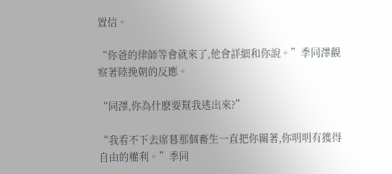置信。

“你爸的律師等會就來了,他會詳細和你說。”季同澤觀察著陸挽朝的反應。

“同澤,你為什麽要幫我逃出來?”

“我看不下去席暮那個畜生一直把你關著,你明明有獲得自由的權利。”季同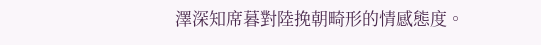澤深知席暮對陸挽朝畸形的情感態度。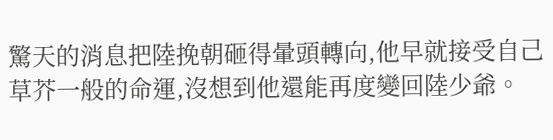驚天的消息把陸挽朝砸得暈頭轉向,他早就接受自己草芥一般的命運,沒想到他還能再度變回陸少爺。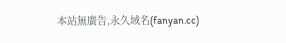本站無廣告,永久域名(fanyan.cc)